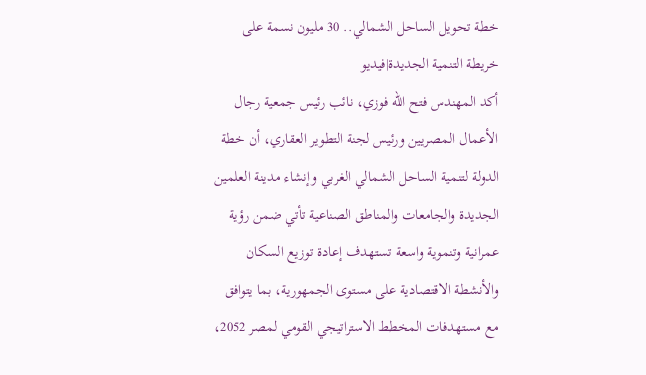خطة تحويل الساحل الشمالي.. 30 مليون نسمة على خريطة التنمية الجديدة|فيديو
أكد المهندس فتح الله فوزي، نائب رئيس جمعية رجال الأعمال المصريين ورئيس لجنة التطوير العقاري، أن خطة الدولة لتنمية الساحل الشمالي الغربي وإنشاء مدينة العلمين الجديدة والجامعات والمناطق الصناعية تأتي ضمن رؤية عمرانية وتنموية واسعة تستهدف إعادة توزيع السكان والأنشطة الاقتصادية على مستوى الجمهورية، بما يتوافق مع مستهدفات المخطط الاستراتيجي القومي لمصر 2052،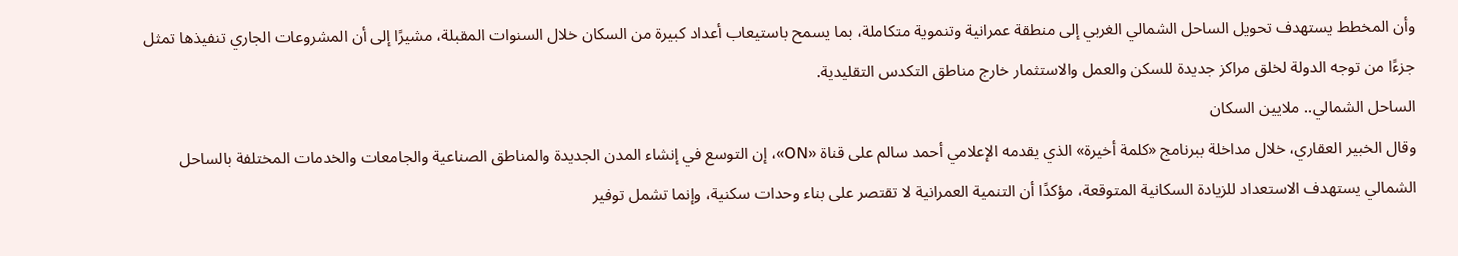وأن المخطط يستهدف تحويل الساحل الشمالي الغربي إلى منطقة عمرانية وتنموية متكاملة، بما يسمح باستيعاب أعداد كبيرة من السكان خلال السنوات المقبلة، مشيرًا إلى أن المشروعات الجاري تنفيذها تمثل جزءًا من توجه الدولة لخلق مراكز جديدة للسكن والعمل والاستثمار خارج مناطق التكدس التقليدية.
الساحل الشمالي.. ملايين السكان
وقال الخبير العقاري، خلال مداخلة ببرنامج «كلمة أخيرة» الذي يقدمه الإعلامي أحمد سالم على قناة «ON»، إن التوسع في إنشاء المدن الجديدة والمناطق الصناعية والجامعات والخدمات المختلفة بالساحل الشمالي يستهدف الاستعداد للزيادة السكانية المتوقعة، مؤكدًا أن التنمية العمرانية لا تقتصر على بناء وحدات سكنية، وإنما تشمل توفير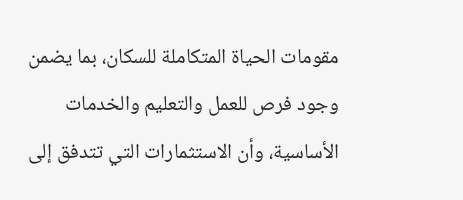مقومات الحياة المتكاملة للسكان، بما يضمن وجود فرص للعمل والتعليم والخدمات الأساسية، وأن الاستثمارات التي تتدفق إلى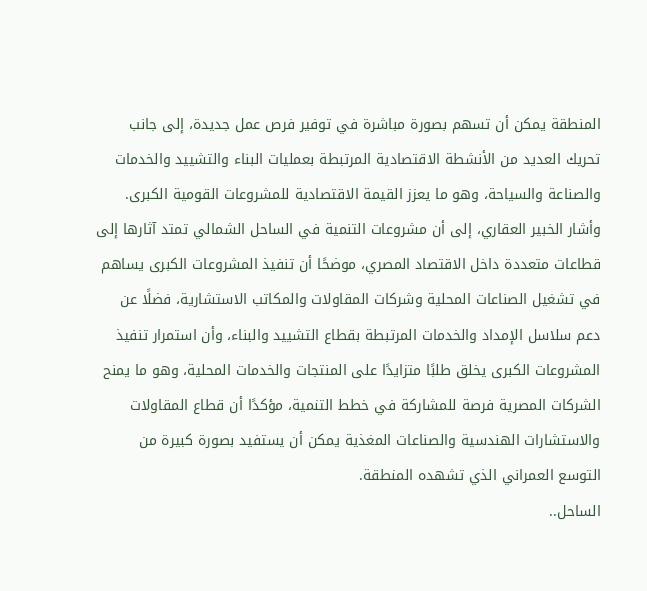المنطقة يمكن أن تسهم بصورة مباشرة في توفير فرص عمل جديدة، إلى جانب تحريك العديد من الأنشطة الاقتصادية المرتبطة بعمليات البناء والتشييد والخدمات والصناعة والسياحة، وهو ما يعزز القيمة الاقتصادية للمشروعات القومية الكبرى.
وأشار الخبير العقاري، إلى أن مشروعات التنمية في الساحل الشمالي تمتد آثارها إلى قطاعات متعددة داخل الاقتصاد المصري، موضحًا أن تنفيذ المشروعات الكبرى يساهم في تشغيل الصناعات المحلية وشركات المقاولات والمكاتب الاستشارية، فضلًا عن دعم سلاسل الإمداد والخدمات المرتبطة بقطاع التشييد والبناء، وأن استمرار تنفيذ المشروعات الكبرى يخلق طلبًا متزايدًا على المنتجات والخدمات المحلية، وهو ما يمنح الشركات المصرية فرصة للمشاركة في خطط التنمية، مؤكدًا أن قطاع المقاولات والاستشارات الهندسية والصناعات المغذية يمكن أن يستفيد بصورة كبيرة من التوسع العمراني الذي تشهده المنطقة.
الساحل..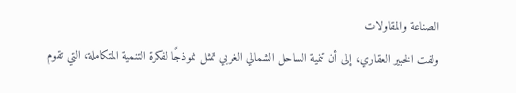الصناعة والمقاولات
ولفت الخبير العقاري، إلى أن تنمية الساحل الشمالي الغربي تمثل نموذجًا لفكرة التنمية المتكاملة، التي تقوم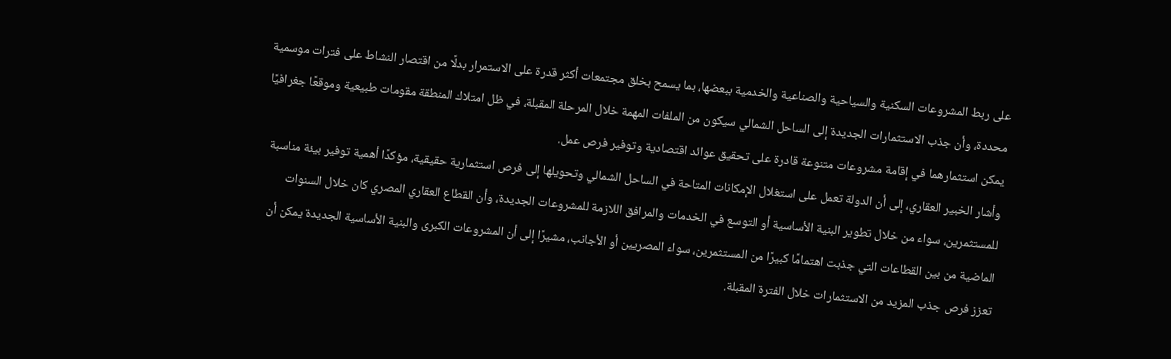على ربط المشروعات السكنية والسياحية والصناعية والخدمية ببعضها، بما يسمح بخلق مجتمعات أكثر قدرة على الاستمرار بدلًا من اقتصار النشاط على فترات موسمية محددة، وأن جذب الاستثمارات الجديدة إلى الساحل الشمالي سيكون من الملفات المهمة خلال المرحلة المقبلة، في ظل امتلاك المنطقة مقومات طبيعية وموقعًا جغرافيًا يمكن استثمارهما في إقامة مشروعات متنوعة قادرة على تحقيق عوائد اقتصادية وتوفير فرص عمل.
وأشار الخبير العقاري، إلى أن الدولة تعمل على استغلال الإمكانات المتاحة في الساحل الشمالي وتحويلها إلى فرص استثمارية حقيقية، مؤكدًا أهمية توفير بيئة مناسبة للمستثمرين، سواء من خلال تطوير البنية الأساسية أو التوسع في الخدمات والمرافق اللازمة للمشروعات الجديدة، وأن القطاع العقاري المصري كان خلال السنوات الماضية من بين القطاعات التي جذبت اهتمامًا كبيرًا من المستثمرين، سواء المصريين أو الأجانب، مشيرًا إلى أن المشروعات الكبرى والبنية الأساسية الجديدة يمكن أن تعزز فرص جذب المزيد من الاستثمارات خلال الفترة المقبلة.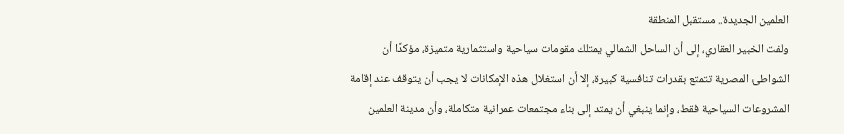العلمين الجديدة.. مستقبل المنطقة
ولفت الخبير العقاري، إلى أن الساحل الشمالي يمتلك مقومات سياحية واستثمارية متميزة، مؤكدًا أن الشواطئ المصرية تتمتع بقدرات تنافسية كبيرة، إلا أن استغلال هذه الإمكانات لا يجب أن يتوقف عند إقامة المشروعات السياحية فقط، وإنما ينبغي أن يمتد إلى بناء مجتمعات عمرانية متكاملة، وأن مدينة العلمين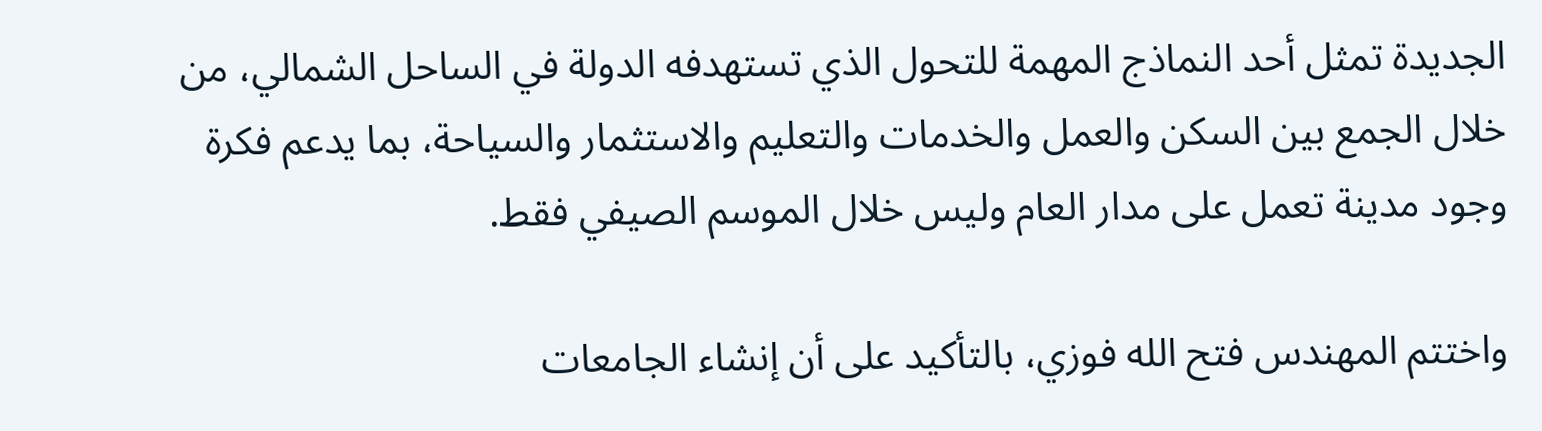الجديدة تمثل أحد النماذج المهمة للتحول الذي تستهدفه الدولة في الساحل الشمالي، من خلال الجمع بين السكن والعمل والخدمات والتعليم والاستثمار والسياحة، بما يدعم فكرة وجود مدينة تعمل على مدار العام وليس خلال الموسم الصيفي فقط.

واختتم المهندس فتح الله فوزي، بالتأكيد على أن إنشاء الجامعات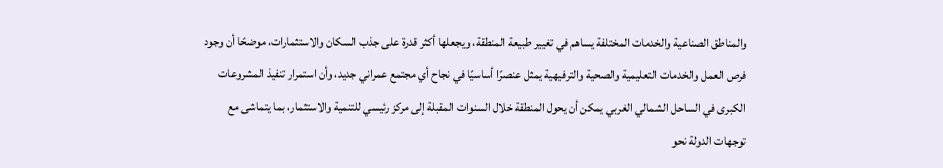والمناطق الصناعية والخدمات المختلفة يساهم في تغيير طبيعة المنطقة، ويجعلها أكثر قدرة على جذب السكان والاستثمارات، موضحًا أن وجود فرص العمل والخدمات التعليمية والصحية والترفيهية يمثل عنصرًا أساسيًا في نجاح أي مجتمع عمراني جديد، وأن استمرار تنفيذ المشروعات الكبرى في الساحل الشمالي الغربي يمكن أن يحول المنطقة خلال السنوات المقبلة إلى مركز رئيسي للتنمية والاستثمار، بما يتماشى مع توجهات الدولة نحو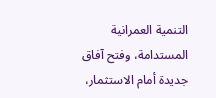التنمية العمرانية المستدامة، وفتح آفاق جديدة أمام الاستثمار،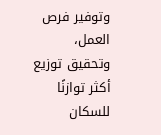وتوفير فرص العمل، وتحقيق توزيع أكثر توازنًا للسكان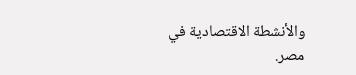والأنشطة الاقتصادية في مصر.